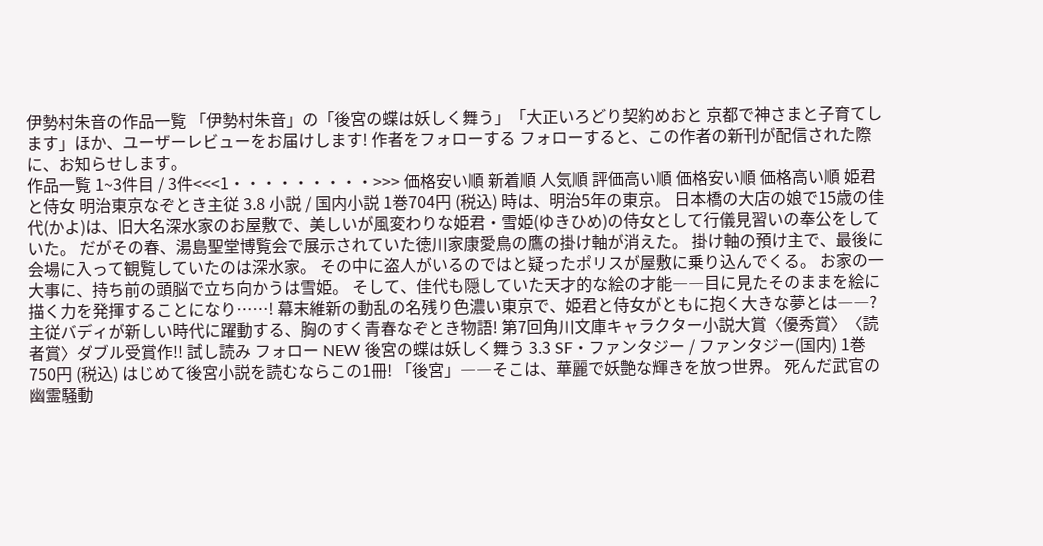伊勢村朱音の作品一覧 「伊勢村朱音」の「後宮の蝶は妖しく舞う」「大正いろどり契約めおと 京都で神さまと子育てします」ほか、ユーザーレビューをお届けします! 作者をフォローする フォローすると、この作者の新刊が配信された際に、お知らせします。
作品一覧 1~3件目 / 3件<<<1・・・・・・・・・>>> 価格安い順 新着順 人気順 評価高い順 価格安い順 価格高い順 姫君と侍女 明治東京なぞとき主従 3.8 小説 / 国内小説 1巻704円 (税込) 時は、明治5年の東京。 日本橋の大店の娘で15歳の佳代(かよ)は、旧大名深水家のお屋敷で、美しいが風変わりな姫君・雪姫(ゆきひめ)の侍女として行儀見習いの奉公をしていた。 だがその春、湯島聖堂博覧会で展示されていた徳川家康愛鳥の鷹の掛け軸が消えた。 掛け軸の預け主で、最後に会場に入って観覧していたのは深水家。 その中に盗人がいるのではと疑ったポリスが屋敷に乗り込んでくる。 お家の一大事に、持ち前の頭脳で立ち向かうは雪姫。 そして、佳代も隠していた天才的な絵の才能――目に見たそのままを絵に描く力を発揮することになり……! 幕末維新の動乱の名残り色濃い東京で、姫君と侍女がともに抱く大きな夢とは――? 主従バディが新しい時代に躍動する、胸のすく青春なぞとき物語! 第7回角川文庫キャラクター小説大賞〈優秀賞〉〈読者賞〉ダブル受賞作!! 試し読み フォロー NEW 後宮の蝶は妖しく舞う 3.3 SF・ファンタジー / ファンタジー(国内) 1巻750円 (税込) はじめて後宮小説を読むならこの1冊! 「後宮」――そこは、華麗で妖艶な輝きを放つ世界。 死んだ武官の幽霊騒動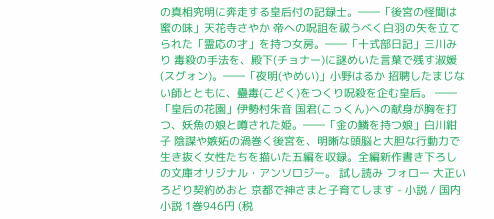の真相究明に奔走する皇后付の記録士。――「後宮の怪聞は蜜の味」天花寺さやか 帝への呪詛を祓うべく白羽の矢を立てられた「霊応の才」を持つ女房。――「十式部日記」三川みり 毒殺の手法を、殿下(チョナー)に謎めいた言葉で残す淑媛(スグォン)。――「夜明(やめい)」小野はるか 招聘したまじない師とともに、蠱毒(こどく)をつくり呪殺を企む皇后。 ――「皇后の花園」伊勢村朱音 国君(こっくん)への献身が胸を打つ、妖魚の娘と噂された姫。――「金の鱗を持つ娘」白川紺子 陰謀や嫉妬の渦巻く後宮を、明晰な頭脳と大胆な行動力で生き抜く女性たちを描いた五編を収録。全編新作書き下ろしの文庫オリジナル・アンソロジー。 試し読み フォロー 大正いろどり契約めおと 京都で神さまと子育てします - 小説 / 国内小説 1巻946円 (税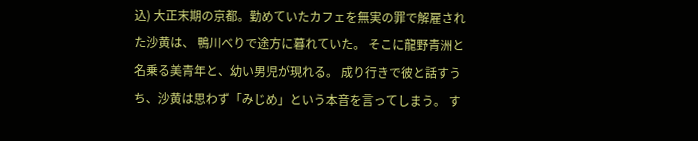込) 大正末期の京都。勤めていたカフェを無実の罪で解雇された沙黄は、 鴨川べりで途方に暮れていた。 そこに龍野青洲と名乗る美青年と、幼い男児が現れる。 成り行きで彼と話すうち、沙黄は思わず「みじめ」という本音を言ってしまう。 す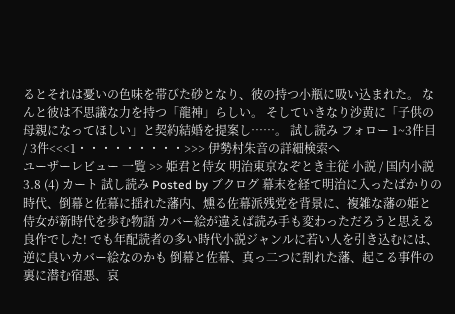るとそれは憂いの色味を帯びた砂となり、彼の持つ小瓶に吸い込まれた。 なんと彼は不思議な力を持つ「龍神」らしい。 そしていきなり沙黄に「子供の母親になってほしい」と契約結婚を提案し……。 試し読み フォロー 1~3件目 / 3件<<<1・・・・・・・・・>>> 伊勢村朱音の詳細検索へ
ユーザーレビュー 一覧 >> 姫君と侍女 明治東京なぞとき主従 小説 / 国内小説 3.8 (4) カート 試し読み Posted by ブクログ 幕末を経て明治に入ったばかりの時代、倒幕と佐幕に揺れた藩内、燻る佐幕派残党を背景に、複雑な藩の姫と侍女が新時代を歩む物語 カバー絵が違えば読み手も変わっただろうと思える良作でした! でも年配読者の多い時代小説ジャンルに若い人を引き込むには、逆に良いカバー絵なのかも 倒幕と佐幕、真っ二つに割れた藩、起こる事件の裏に潜む宿悪、哀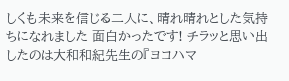しくも未来を信じる二人に、晴れ晴れとした気持ちになれました 面白かったです! チラッと思い出したのは大和和紀先生の『ヨコハマ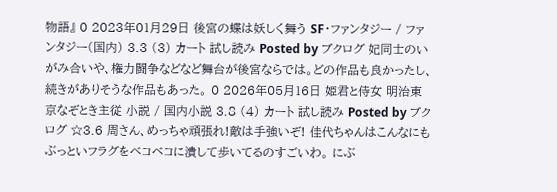物語』 0 2023年01月29日 後宮の蝶は妖しく舞う SF・ファンタジー / ファンタジー(国内) 3.3 (3) カート 試し読み Posted by ブクログ 妃同士のいがみ合いや、権力闘争などなど舞台が後宮ならでは。どの作品も良かったし、続きがありそうな作品もあった。 0 2026年05月16日 姫君と侍女 明治東京なぞとき主従 小説 / 国内小説 3.8 (4) カート 試し読み Posted by ブクログ ☆3.6 周さん、めっちゃ頑張れ!敵は手強いぞ! 佳代ちゃんはこんなにもぶっといフラグをベコベコに潰して歩いてるのすごいわ。 にぶ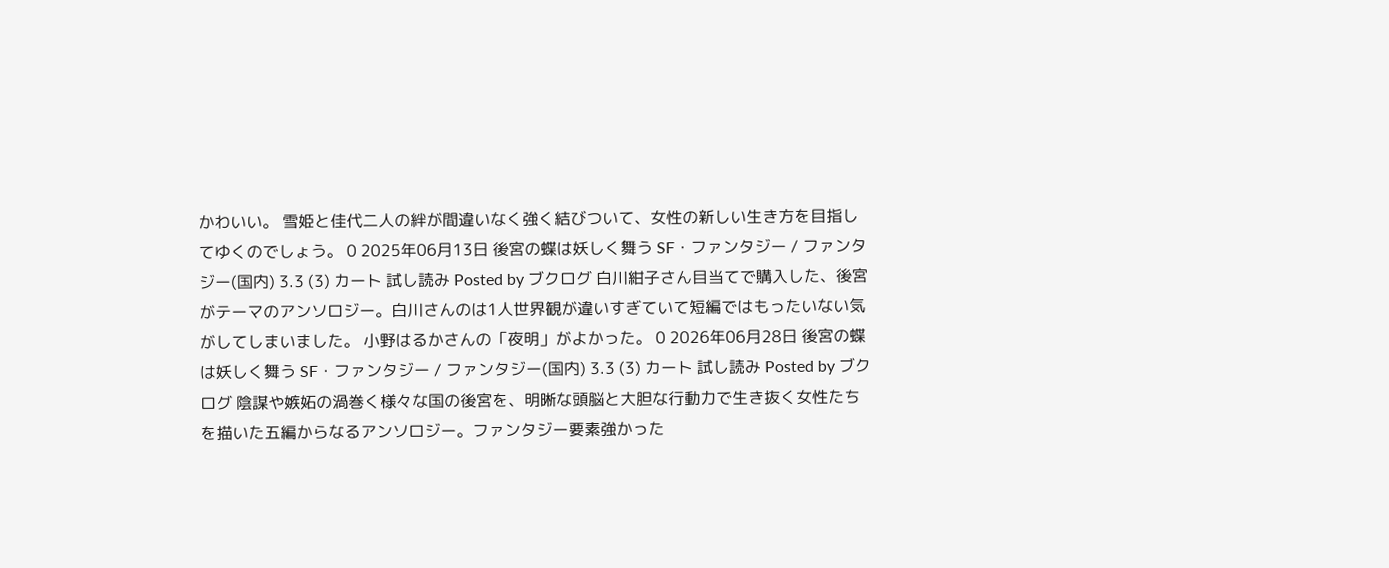かわいい。 雪姫と佳代二人の絆が間違いなく強く結びついて、女性の新しい生き方を目指してゆくのでしょう。 0 2025年06月13日 後宮の蝶は妖しく舞う SF・ファンタジー / ファンタジー(国内) 3.3 (3) カート 試し読み Posted by ブクログ 白川紺子さん目当てで購入した、後宮がテーマのアンソロジー。白川さんのは1人世界観が違いすぎていて短編ではもったいない気がしてしまいました。 小野はるかさんの「夜明」がよかった。 0 2026年06月28日 後宮の蝶は妖しく舞う SF・ファンタジー / ファンタジー(国内) 3.3 (3) カート 試し読み Posted by ブクログ 陰謀や嫉妬の渦巻く様々な国の後宮を、明晰な頭脳と大胆な行動力で生き抜く女性たちを描いた五編からなるアンソロジー。ファンタジー要素強かった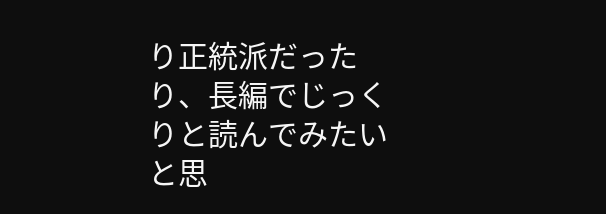り正統派だったり、長編でじっくりと読んでみたいと思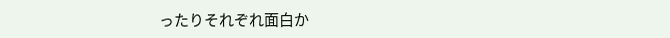ったりそれぞれ面白か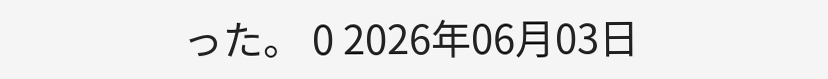った。 0 2026年06月03日